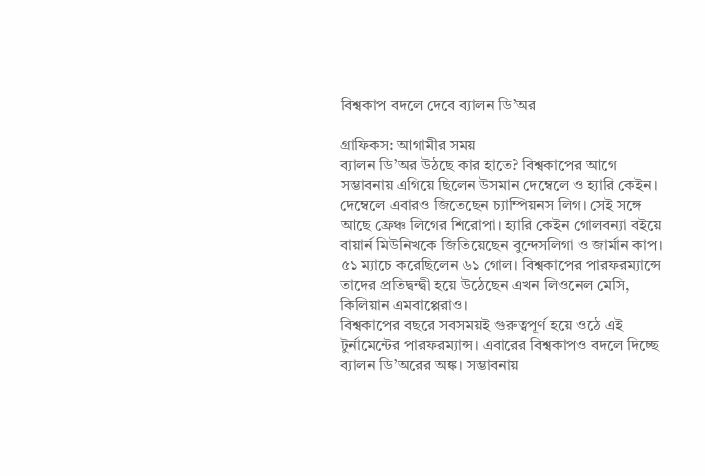বিশ্বকাপ বদলে দেবে ব্যালন ডি’অর

গ্রাফিকস: আগামীর সময়
ব্যালন ডি’অর উঠছে কার হাতে? বিশ্বকাপের আগে সম্ভাবনায় এগিয়ে ছিলেন উসমান দেম্বেলে ও হ্যারি কেইন। দেম্বেলে এবারও জিতেছেন চ্যাম্পিয়নস লিগ। সেই সঙ্গে আছে ফ্রেঞ্চ লিগের শিরোপা। হ্যারি কেইন গোলবন্যা বইয়ে বায়ার্ন মিউনিখকে জিতিয়েছেন বুন্দেসলিগা ও জার্মান কাপ। ৫১ ম্যাচে করেছিলেন ৬১ গোল। বিশ্বকাপের পারফরম্যান্সে তাদের প্রতিদ্বন্দ্বী হয়ে উঠেছেন এখন লিওনেল মেসি, কিলিয়ান এমবাপ্পেরাও।
বিশ্বকাপের বছরে সবসময়ই গুরুত্বপূর্ণ হয়ে ওঠে এই টুর্নামেন্টের পারফরম্যান্স। এবারের বিশ্বকাপও বদলে দিচ্ছে ব্যালন ডি’অরের অঙ্ক। সম্ভাবনায়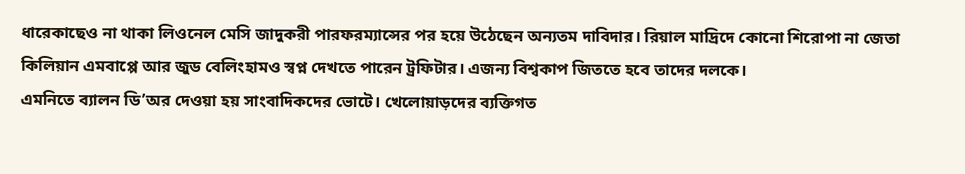ধারেকাছেও না থাকা লিওনেল মেসি জাদুকরী পারফরম্যান্সের পর হয়ে উঠেছেন অন্যতম দাবিদার। রিয়াল মাদ্রিদে কোনো শিরোপা না জেতা কিলিয়ান এমবাপ্পে আর জুড বেলিংহামও স্বপ্ন দেখতে পারেন ট্রফিটার। এজন্য বিশ্বকাপ জিততে হবে তাদের দলকে।
এমনিতে ব্যালন ডি’অর দেওয়া হয় সাংবাদিকদের ভোটে। খেলোয়াড়দের ব্যক্তিগত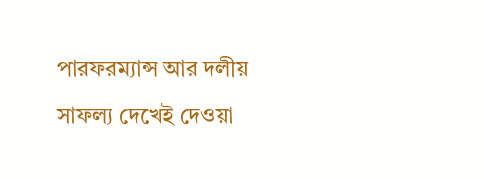পারফরম্যান্স আর দলীয় সাফল্য দেখেই দেওয়া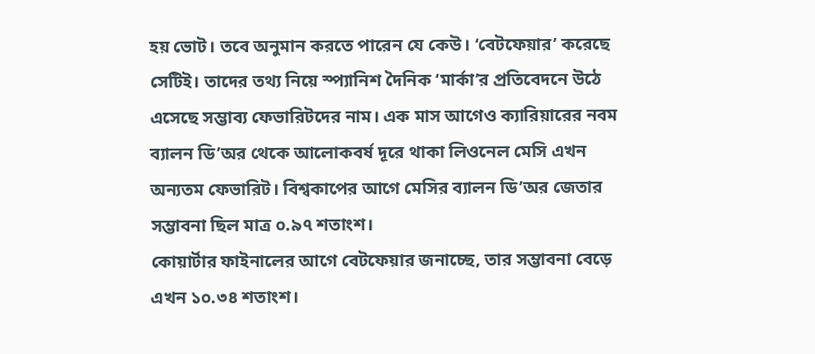হয় ভোট। তবে অনুমান করতে পারেন যে কেউ। ‘বেটফেয়ার’ করেছে সেটিই। তাদের তথ্য নিয়ে স্প্যানিশ দৈনিক ‘মার্কা’র প্রতিবেদনে উঠে এসেছে সম্ভাব্য ফেভারিটদের নাম। এক মাস আগেও ক্যারিয়ারের নবম ব্যালন ডি’অর থেকে আলোকবর্ষ দূরে থাকা লিওনেল মেসি এখন অন্যতম ফেভারিট। বিশ্বকাপের আগে মেসির ব্যালন ডি’অর জেতার সম্ভাবনা ছিল মাত্র ০.৯৭ শতাংশ।
কোয়ার্টার ফাইনালের আগে বেটফেয়ার জনাচ্ছে, তার সম্ভাবনা বেড়ে এখন ১০.৩৪ শতাংশ।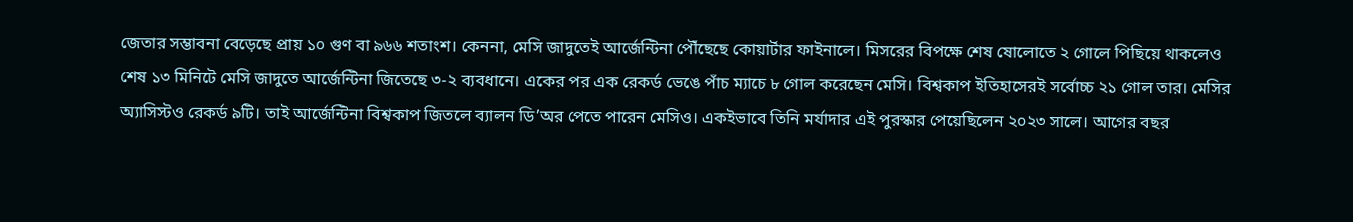জেতার সম্ভাবনা বেড়েছে প্রায় ১০ গুণ বা ৯৬৬ শতাংশ। কেননা, মেসি জাদুতেই আর্জেন্টিনা পৌঁছেছে কোয়ার্টার ফাইনালে। মিসরের বিপক্ষে শেষ ষোলোতে ২ গোলে পিছিয়ে থাকলেও শেষ ১৩ মিনিটে মেসি জাদুতে আর্জেন্টিনা জিতেছে ৩-২ ব্যবধানে। একের পর এক রেকর্ড ভেঙে পাঁচ ম্যাচে ৮ গোল করেছেন মেসি। বিশ্বকাপ ইতিহাসেরই সর্বোচ্চ ২১ গোল তার। মেসির অ্যাসিস্টও রেকর্ড ৯টি। তাই আর্জেন্টিনা বিশ্বকাপ জিতলে ব্যালন ডি’অর পেতে পারেন মেসিও। একইভাবে তিনি মর্যাদার এই পুরস্কার পেয়েছিলেন ২০২৩ সালে। আগের বছর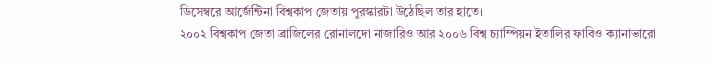ডিসেম্বরে আর্জেন্টিনা বিশ্বকাপ জেতায় পুরস্কারটা উঠেছিল তার হাতে।
২০০২ বিশ্বকাপ জেতা ব্রাজিলের রোনালদো নাজারিও আর ২০০৬ বিশ্ব চ্যাম্পিয়ন ইতালির ফাবিও ক্যানাভারো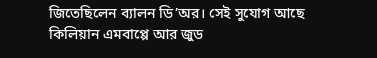জিতেছিলেন ব্যালন ডি’অর। সেই সুযোগ আছে কিলিয়ান এমবাপ্পে আর জুড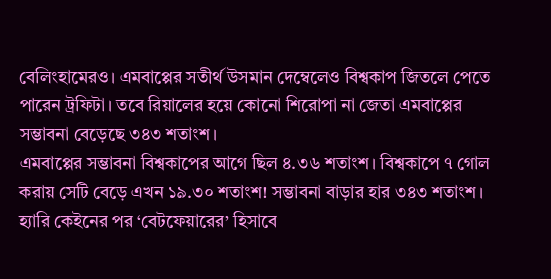বেলিংহামেরও। এমবাপ্পের সতীর্থ উসমান দেম্বেলেও বিশ্বকাপ জিতলে পেতে পারেন ট্রফিটা। তবে রিয়ালের হয়ে কোনো শিরোপা না জেতা এমবাপ্পের সম্ভাবনা বেড়েছে ৩৪৩ শতাংশ।
এমবাপ্পের সম্ভাবনা বিশ্বকাপের আগে ছিল ৪.৩৬ শতাংশ। বিশ্বকাপে ৭ গোল করায় সেটি বেড়ে এখন ১৯.৩০ শতাংশ! সম্ভাবনা বাড়ার হার ৩৪৩ শতাংশ। হ্যারি কেইনের পর ‘বেটফেয়ারের’ হিসাবে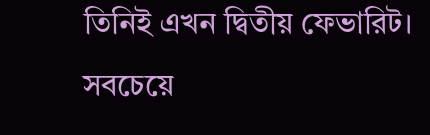তিনিই এখন দ্বিতীয় ফেভারিট। সবচেয়ে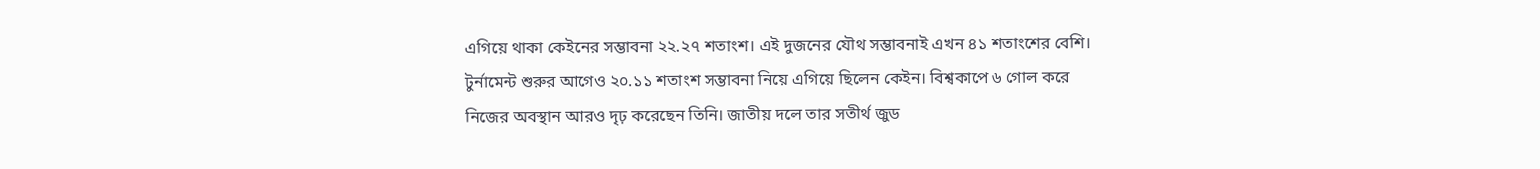এগিয়ে থাকা কেইনের সম্ভাবনা ২২.২৭ শতাংশ। এই দুজনের যৌথ সম্ভাবনাই এখন ৪১ শতাংশের বেশি।
টুর্নামেন্ট শুরুর আগেও ২০.১১ শতাংশ সম্ভাবনা নিয়ে এগিয়ে ছিলেন কেইন। বিশ্বকাপে ৬ গোল করে নিজের অবস্থান আরও দৃঢ় করেছেন তিনি। জাতীয় দলে তার সতীর্থ জুড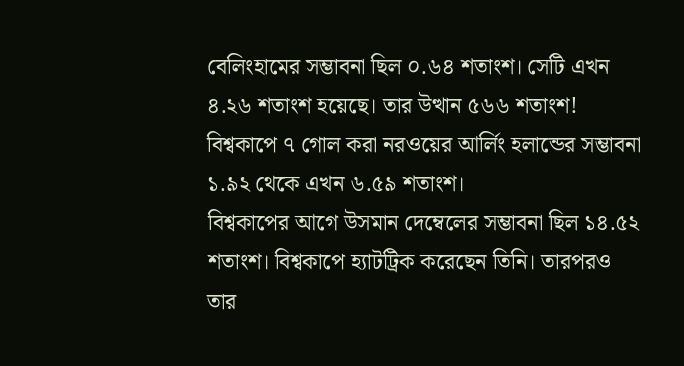বেলিংহামের সম্ভাবনা ছিল ০.৬৪ শতাংশ। সেটি এখন ৪.২৬ শতাংশ হয়েছে। তার উত্থান ৫৬৬ শতাংশ! বিশ্বকাপে ৭ গোল করা নরওয়ের আর্লিং হলান্ডের সম্ভাবনা ১.৯২ থেকে এখন ৬.৫৯ শতাংশ।
বিশ্বকাপের আগে উসমান দেম্বেলের সম্ভাবনা ছিল ১৪.৫২ শতাংশ। বিশ্বকাপে হ্যাটট্রিক করেছেন তিনি। তারপরও তার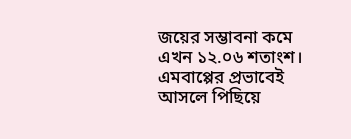জয়ের সম্ভাবনা কমে এখন ১২.০৬ শতাংশ। এমবাপ্পের প্রভাবেই আসলে পিছিয়ে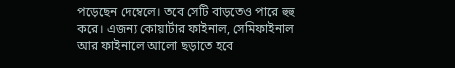পড়েছেন দেম্বেলে। তবে সেটি বাড়তেও পারে হুহু করে। এজন্য কোয়ার্টার ফাইনাল, সেমিফাইনাল আর ফাইনালে আলো ছড়াতে হবে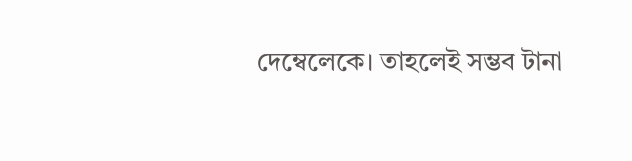দেম্বেলেকে। তাহলেই সম্ভব টানা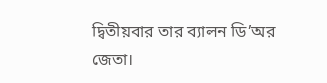দ্বিতীয়বার তার ব্যালন ডি’অর জেতা।